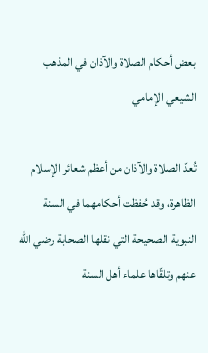بعض أحكام الصلاة والآذان في المذهب الشيعي الإمامي

تُعدّ الصلاة والآذان من أعظم شعائر الإسلام الظاهرة، وقد حُفظت أحكامهما في السنة النبوية الصحيحة التي نقلها الصحابة رضي الله عنهم وتلقّاها علماء أهل السنة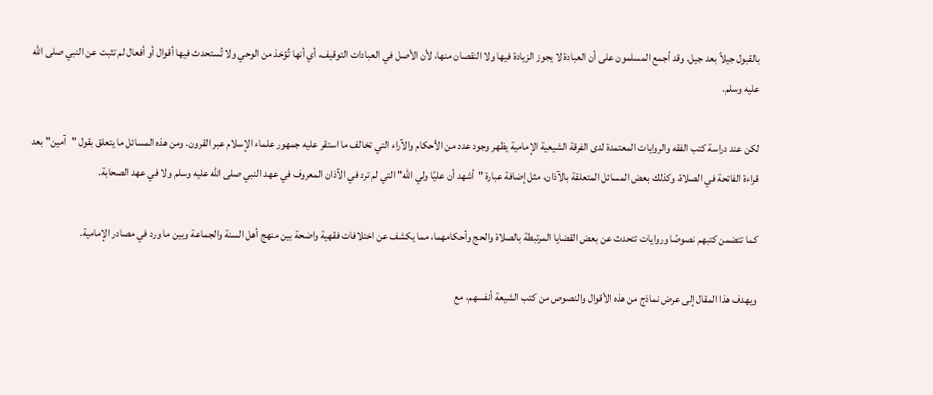بالقبول جيلاً بعد جيل. وقد أجمع المسلمون على أن العبادة لا يجوز الزيادة فيها ولا النقصان منها، لأن الأصل في العبادات التوقيف، أي أنها تُؤخذ من الوحي ولا تُستحدث فيها أقوال أو أفعال لم تثبت عن النبي صلى الله عليه وسلم.

لكن عند دراسة كتب الفقه والروايات المعتمدة لدى الفرقة الشيعية الإمامية يظهر وجود عدد من الأحكام والآراء التي تخالف ما استقر عليه جمهور علماء الإسلام عبر القرون. ومن هذه المسائل ما يتعلق بقول "آمين" بعد قراءة الفاتحة في الصلاة، وكذلك بعض المسائل المتعلقة بالآذان، مثل إضافة عبارة "أشهد أن عليًا ولي الله" التي لم ترد في الآذان المعروف في عهد النبي صلى الله عليه وسلم ولا في عهد الصحابة.

كما تتضمن كتبهم نصوصًا وروايات تتحدث عن بعض القضايا المرتبطة بالصلاة والحج وأحكامهما، مما يكشف عن اختلافات فقهية واضحة بين منهج أهل السنة والجماعة وبين ما ورد في مصادر الإمامية.

ويهدف هذا المقال إلى عرض نماذج من هذه الأقوال والنصوص من كتب الشيعة أنفسهم، مع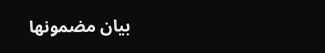بيان مضمونها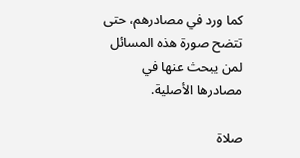كما ورد في مصادرهم، حتى تتضح صورة هذه المسائل لمن يبحث عنها في مصادرها الأصلية.

صلاة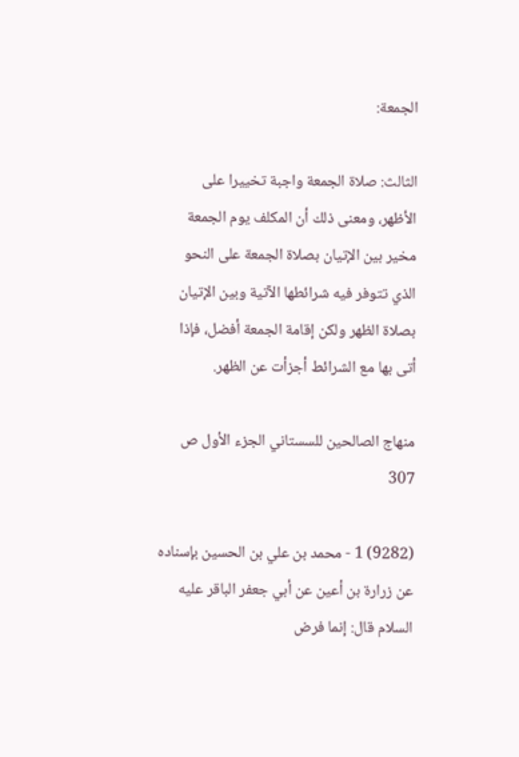الجمعة:

الثالث: صلاة الجمعة واجبة تخييرا على الأظهر، ومعنى ذلك أن المكلف يوم الجمعة مخير بين الإتيان بصلاة الجمعة على النحو الذي تتوفر فيه شرائطها الآتية وبين الإتيان بصلاة الظهر ولكن إقامة الجمعة أفضل، فإذا أتى بها مع الشرائط أجزأت عن الظهر.

منهاج الصالحين للسستاني الجزء الأول ص 307

(9282) 1 - محمد بن علي بن الحسين بإسناده عن زرارة بن أعين عن أبي جعفر الباقر عليه السلام قال: إنما فرض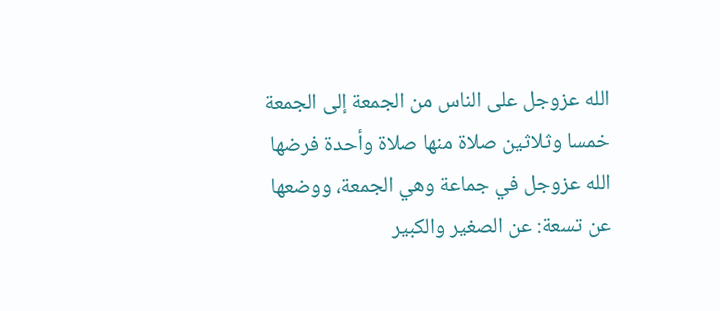الله عزوجل على الناس من الجمعة إلى الجمعة خمسا وثلاثين صلاة منها صلاة وأحدة فرضها الله عزوجل في جماعة وهي الجمعة، ووضعها عن تسعة: عن الصغير والكبير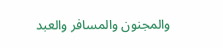والمجنون والمسافر والعبد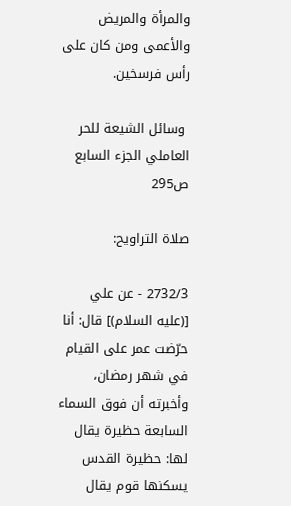والمرأة والمريض والأعمى ومن كان على رأس فرسخين.

 وسائل الشيعة للحر العاملي الجزء السابع ص295

صلاة التراويح:

2732/3 - عن علي [(عليه السلام)] قال: أنا حرّضت عمر على القيام في شهر رمضان، وأخبرته أن فوق السماء السابعة حظيرة يقال لها: حظيرة القدس يسكنها قوم يقال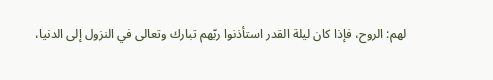لهم: الروح، فإذا كان ليلة القدر استأذنوا ربّهم تبارك وتعالى في النزول إلى الدنيا،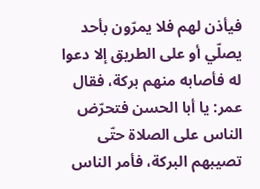فيأذن لهم فلا يمرّون بأحد يصلّي أو على الطريق إلا دعوا له فأصابه منهم بركة، فقال عمر: يا أبا الحسن فتحرّض الناس على الصلاة حتّى تصيبهم البركة، فأمر الناس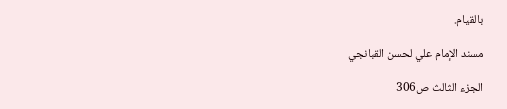بالقيام.

مسند الإمام علي لحسن القبانجي

الجزء الثالث ص306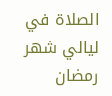الصلاة في ليالي شهر رمضان